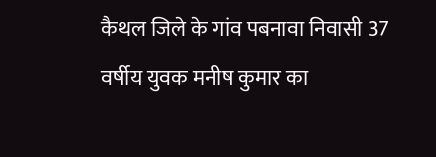कैथल जिले के गांव पबनावा निवासी 37 वर्षीय युवक मनीष कुमार का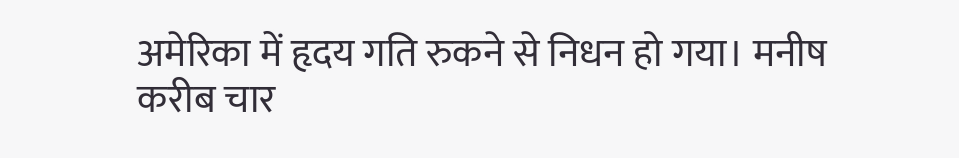अमेरिका में हृदय गति रुकने से निधन हो गया। मनीष करीब चार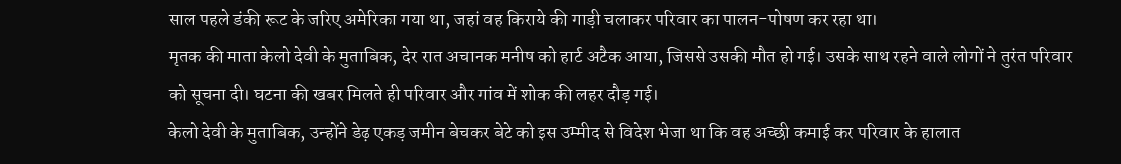साल पहले डंकी रूट के जरिए अमेरिका गया था, जहां वह किराये की गाड़ी चलाकर परिवार का पालन-पोषण कर रहा था।
मृतक की माता केलो देवी के मुताबिक, देर रात अचानक मनीष को हार्ट अटैक आया, जिससे उसकी मौत हो गई। उसके साथ रहने वाले लोगों ने तुरंत परिवार को सूचना दी। घटना की खबर मिलते ही परिवार और गांव में शोक की लहर दौड़ गई।
केलो देवी के मुताबिक, उन्होंने डेढ़ एकड़ जमीन बेचकर बेटे को इस उम्मीद से विदेश भेजा था कि वह अच्छी कमाई कर परिवार के हालात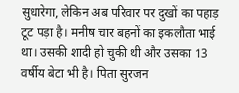सुधारेगा, लेकिन अब परिवार पर दुखों का पहाड़ टूट पड़ा है। मनीष चार बहनों का इकलौता भाई था। उसकी शादी हो चुकी थी और उसका 13 वर्षीय बेटा भी है। पिता सुरजन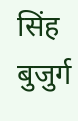सिंह बुजुर्ग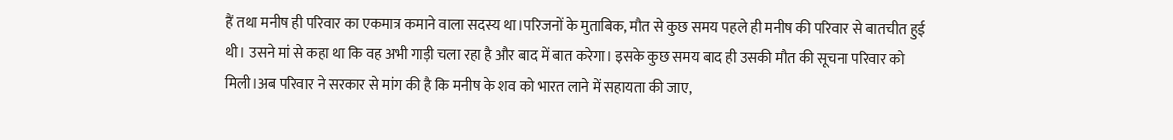हैं तथा मनीष ही परिवार का एकमात्र कमाने वाला सदस्य था।परिजनों के मुताबिक, मौत से कुछ समय पहले ही मनीष की परिवार से बातचीत हुई थी। उसने मां से कहा था कि वह अभी गाड़ी चला रहा है और बाद में बात करेगा। इसके कुछ समय बाद ही उसकी मौत की सूचना परिवार को मिली।अब परिवार ने सरकार से मांग की है कि मनीष के शव को भारत लाने में सहायता की जाए,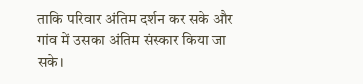ताकि परिवार अंतिम दर्शन कर सके और गांव में उसका अंतिम संस्कार किया जा सके।